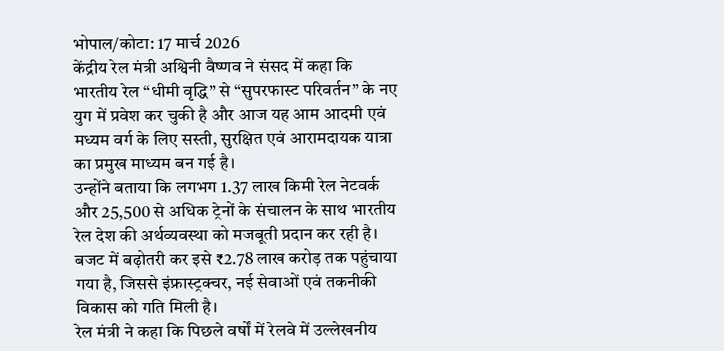भोपाल/कोटा: 17 मार्च 2026
केंद्रीय रेल मंत्री अश्विनी वैष्णव ने संसद में कहा कि भारतीय रेल “धीमी वृद्धि” से “सुपरफास्ट परिवर्तन” के नए युग में प्रवेश कर चुकी है और आज यह आम आदमी एवं मध्यम वर्ग के लिए सस्ती, सुरक्षित एवं आरामदायक यात्रा का प्रमुख माध्यम बन गई है।
उन्होंने बताया कि लगभग 1.37 लाख किमी रेल नेटवर्क और 25,500 से अधिक ट्रेनों के संचालन के साथ भारतीय रेल देश की अर्थव्यवस्था को मजबूती प्रदान कर रही है। बजट में बढ़ोतरी कर इसे ₹2.78 लाख करोड़ तक पहुंचाया गया है, जिससे इंफ्रास्ट्रक्चर, नई सेवाओं एवं तकनीकी विकास को गति मिली है।
रेल मंत्री ने कहा कि पिछले वर्षों में रेलवे में उल्लेखनीय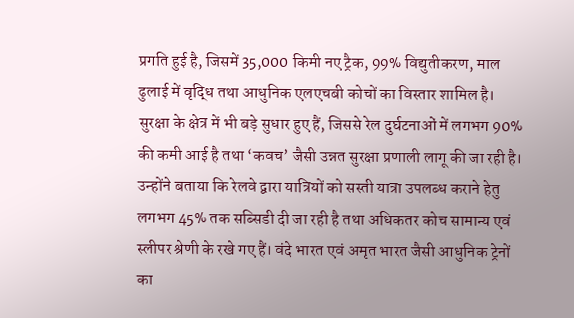प्रगति हुई है, जिसमें 35,000 किमी नए ट्रैक, 99% विद्युतीकरण, माल ढुलाई में वृद्धि तथा आधुनिक एलएचबी कोचों का विस्तार शामिल है। सुरक्षा के क्षेत्र में भी बड़े सुधार हुए हैं, जिससे रेल दुर्घटनाओं में लगभग 90% की कमी आई है तथा ‘कवच’ जैसी उन्नत सुरक्षा प्रणाली लागू की जा रही है।
उन्होंने बताया कि रेलवे द्वारा यात्रियों को सस्ती यात्रा उपलब्ध कराने हेतु लगभग 45% तक सब्सिडी दी जा रही है तथा अधिकतर कोच सामान्य एवं स्लीपर श्रेणी के रखे गए हैं। वंदे भारत एवं अमृत भारत जैसी आधुनिक ट्रेनों का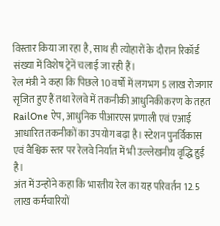विस्तार किया जा रहा है, साथ ही त्योहारों के दौरान रिकॉर्ड संख्या में विशेष ट्रेनें चलाई जा रही हैं।
रेल मंत्री ने कहा कि पिछले 10 वर्षों में लगभग 5 लाख रोजगार सृजित हुए हैं तथा रेलवे में तकनीकी आधुनिकीकरण के तहत RailOne ऐप, आधुनिक पीआरएस प्रणाली एवं एआई आधारित तकनीकों का उपयोग बढ़ा है। स्टेशन पुनर्विकास एवं वैश्विक स्तर पर रेलवे निर्यात में भी उल्लेखनीय वृद्धि हुई है।
अंत में उन्होंने कहा कि भारतीय रेल का यह परिवर्तन 12.5 लाख कर्मचारियों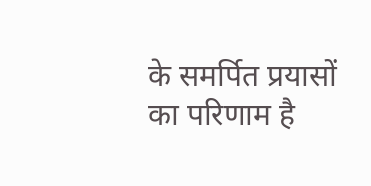के समर्पित प्रयासों का परिणाम है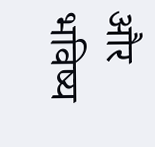और भविष्य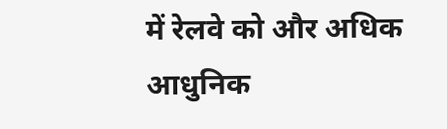में रेलवे को और अधिक आधुनिक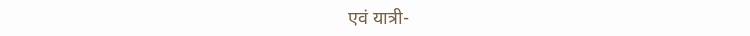एवं यात्री-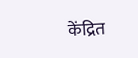केंद्रित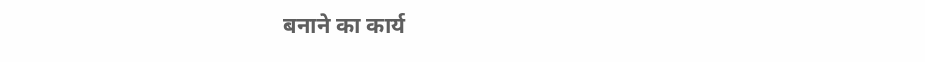बनाने का कार्य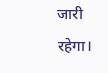जारी रहेगा।